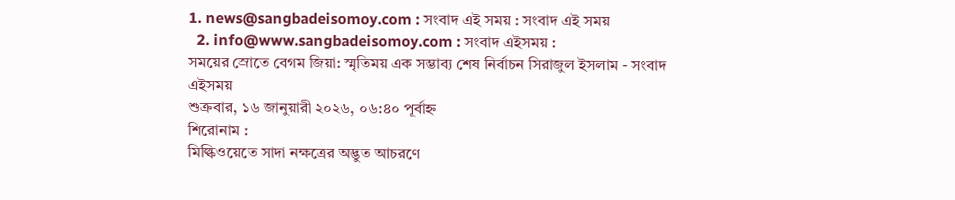1. news@sangbadeisomoy.com : সংবাদ এই সময় : সংবাদ এই সময়
  2. info@www.sangbadeisomoy.com : সংবাদ এইসময় :
সময়ের স্রোতে বেগম জিয়া: স্মৃতিময় এক সম্ভাব্য শেষ নির্বাচন সিরাজুল ইসলাম - সংবাদ এইসময়
শুক্রবার, ১৬ জানুয়ারী ২০২৬, ০৬:৪০ পূর্বাহ্ন
শিরোনাম :
মিল্কিওয়েতে সাদা নক্ষত্রের অদ্ভুত আচরণে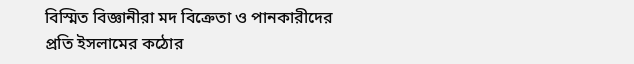বিস্মিত বিজ্ঞানীরা মদ বিক্রেতা ও পানকারীদের প্রতি ইসলামের কঠোর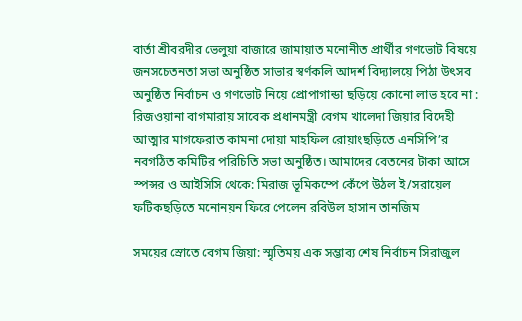বার্তা শ্রীবরদীর ভেলুয়া বাজারে জামায়াত মনোনীত প্রার্থীর গণভোট বিষয়ে জনসচেতনতা সভা অনুষ্ঠিত সাভার স্বর্ণকলি আদর্শ বিদ্যালয়ে পিঠা উৎসব অনুষ্ঠিত নির্বাচন ও গণভোট নিয়ে প্রোপাগান্ডা ছড়িয়ে কোনো লাভ হবে না : রিজওয়ানা বাগমারায় সাবেক প্রধানমন্ত্রী বেগম খালেদা জিয়ার বিদেহী আত্মার মাগফেরাত কামনা দোয়া মাহফিল রোয়াংছড়িতে এনসিপি’র নবগঠিত কমিটির পরিচিতি সভা অনুষ্ঠিত। আমাদের বেতনের টাকা আসে স্পন্সর ও আইসিসি থেকে: মিরাজ ভূমিকম্পে কেঁপে উঠল ই/সরায়েল ফটিকছড়িতে মনোনয়ন ফিরে পেলেন রবিউল হাসান তানজিম

সময়ের স্রোতে বেগম জিয়া: স্মৃতিময় এক সম্ভাব্য শেষ নির্বাচন সিরাজুল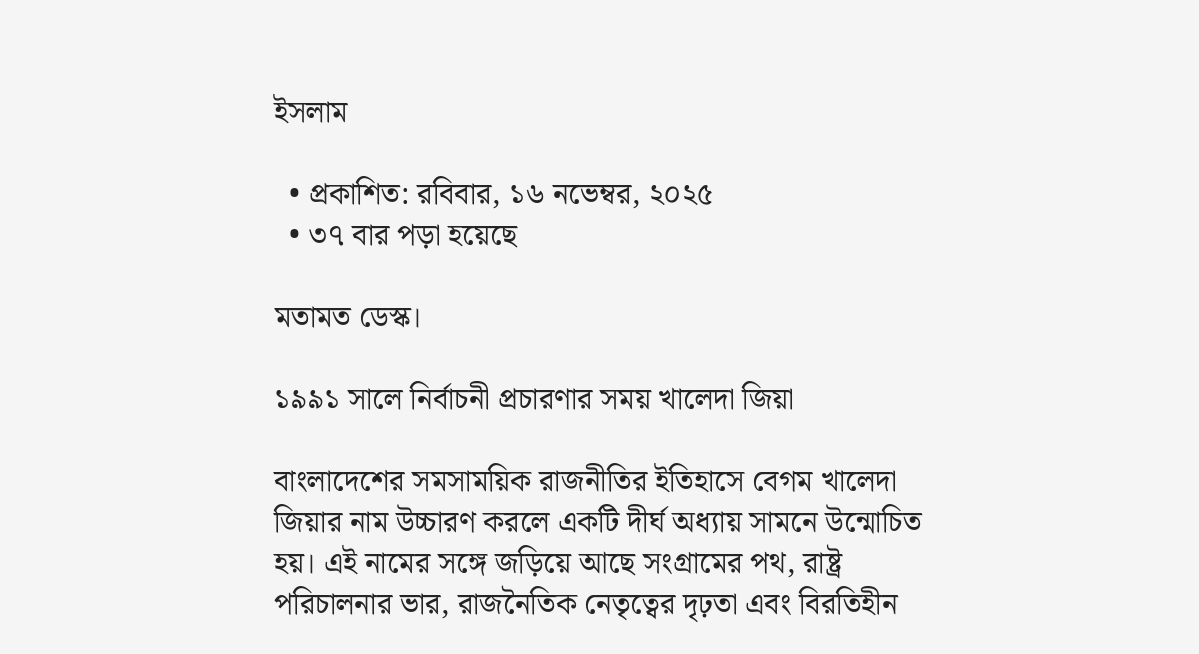ইসলাম

  • প্রকাশিত: রবিবার, ১৬ নভেম্বর, ২০২৫
  • ৩৭ বার পড়া হয়েছে

মতামত ডেস্ক।

১৯৯১ সালে নির্বাচনী প্রচারণার সময় খালেদা জিয়া

বাংলাদেশের সমসাময়িক রাজনীতির ইতিহাসে বেগম খালেদা জিয়ার নাম উচ্চারণ করলে একটি দীর্ঘ অধ্যায় সামনে উন্মোচিত হয়। এই নামের সঙ্গে জড়িয়ে আছে সংগ্রামের পথ, রাষ্ট্র পরিচালনার ভার, রাজনৈতিক নেতৃত্বের দৃঢ়তা এবং বিরতিহীন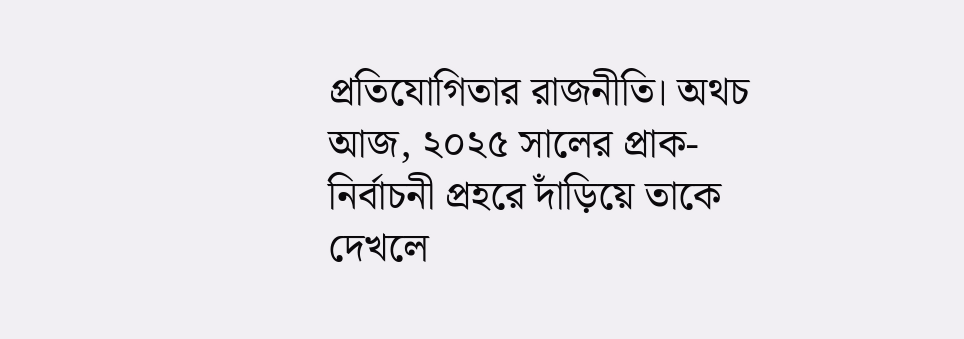প্রতিযোগিতার রাজনীতি। অথচ আজ, ২০২৫ সালের প্রাক-নির্বাচনী প্রহরে দাঁড়িয়ে তাকে দেখলে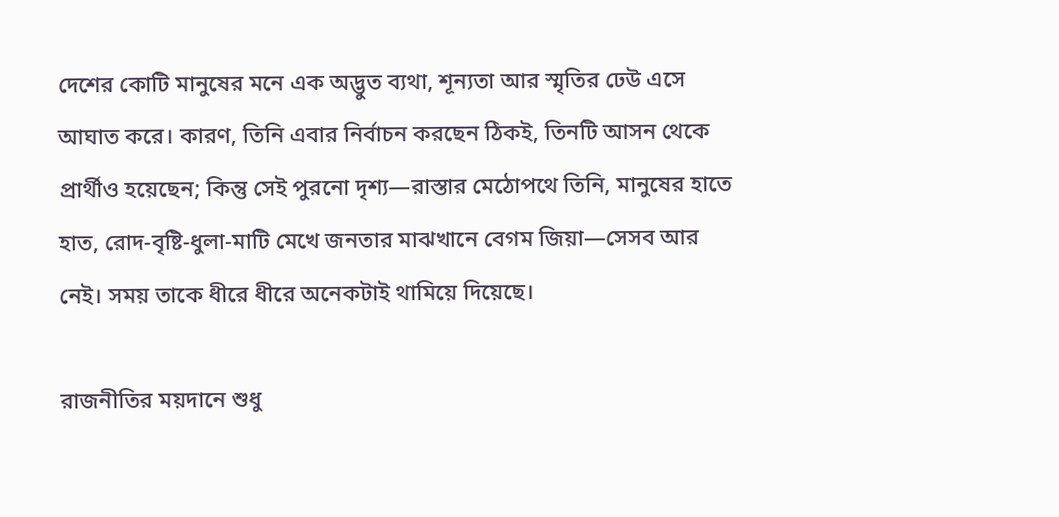দেশের কোটি মানুষের মনে এক অদ্ভুত ব্যথা, শূন্যতা আর স্মৃতির ঢেউ এসে আঘাত করে। কারণ, তিনি এবার নির্বাচন করছেন ঠিকই, তিনটি আসন থেকে প্রার্থীও হয়েছেন; কিন্তু সেই পুরনো দৃশ্য—রাস্তার মেঠোপথে তিনি, মানুষের হাতে হাত, রোদ-বৃষ্টি-ধুলা-মাটি মেখে জনতার মাঝখানে বেগম জিয়া—সেসব আর নেই। সময় তাকে ধীরে ধীরে অনেকটাই থামিয়ে দিয়েছে।

রাজনীতির ময়দানে শুধু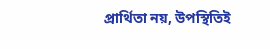প্রার্থিতা নয়, উপস্থিতিই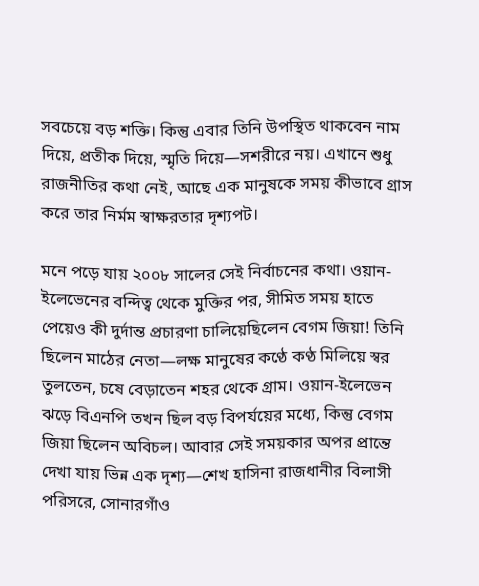সবচেয়ে বড় শক্তি। কিন্তু এবার তিনি উপস্থিত থাকবেন নাম দিয়ে, প্রতীক দিয়ে, স্মৃতি দিয়ে—সশরীরে নয়। এখানে শুধু রাজনীতির কথা নেই, আছে এক মানুষকে সময় কীভাবে গ্রাস করে তার নির্মম স্বাক্ষরতার দৃশ্যপট।

মনে পড়ে যায় ২০০৮ সালের সেই নির্বাচনের কথা। ওয়ান-ইলেভেনের বন্দিত্ব থেকে মুক্তির পর, সীমিত সময় হাতে পেয়েও কী দুর্দান্ত প্রচারণা চালিয়েছিলেন বেগম জিয়া! তিনি ছিলেন মাঠের নেতা—লক্ষ মানুষের কণ্ঠে কণ্ঠ মিলিয়ে স্বর তুলতেন, চষে বেড়াতেন শহর থেকে গ্রাম। ওয়ান-ইলেভেন ঝড়ে বিএনপি তখন ছিল বড় বিপর্যয়ের মধ্যে, কিন্তু বেগম জিয়া ছিলেন অবিচল। আবার সেই সময়কার অপর প্রান্তে দেখা যায় ভিন্ন এক দৃশ্য—শেখ হাসিনা রাজধানীর বিলাসী পরিসরে, সোনারগাঁও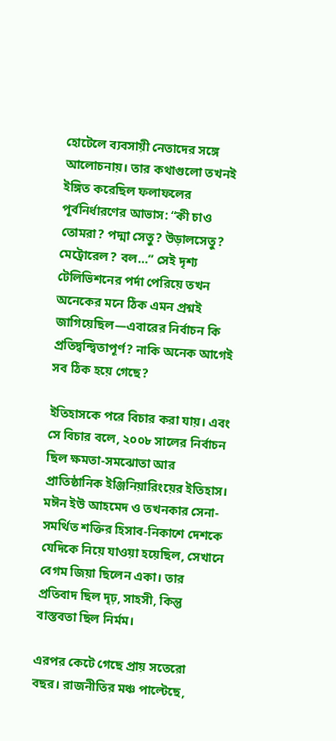হোটেলে ব্যবসায়ী নেতাদের সঙ্গে আলোচনায়। তার কথাগুলো তখনই ইঙ্গিত করেছিল ফলাফলের পূর্বনির্ধারণের আভাস: “কী চাও তোমরা? পদ্মা সেতু? উড়ালসেতু? মেট্রোরেল? বল…” সেই দৃশ্য টেলিভিশনের পর্দা পেরিয়ে তখন অনেকের মনে ঠিক এমন প্রশ্নই জাগিয়েছিল—এবারের নির্বাচন কি প্রতিদ্বন্দ্বিতাপূর্ণ? নাকি অনেক আগেই সব ঠিক হয়ে গেছে?

ইতিহাসকে পরে বিচার করা যায়। এবং সে বিচার বলে, ২০০৮ সালের নির্বাচন ছিল ক্ষমতা-সমঝোতা আর প্রাতিষ্ঠানিক ইঞ্জিনিয়ারিংয়ের ইতিহাস। মঈন ইউ আহমেদ ও তখনকার সেনা-সমর্থিত শক্তির হিসাব-নিকাশে দেশকে যেদিকে নিয়ে যাওয়া হয়েছিল, সেখানে বেগম জিয়া ছিলেন একা। তার প্রতিবাদ ছিল দৃঢ়, সাহসী, কিন্তু বাস্তবতা ছিল নির্মম।

এরপর কেটে গেছে প্রায় সতেরো বছর। রাজনীতির মঞ্চ পাল্টেছে,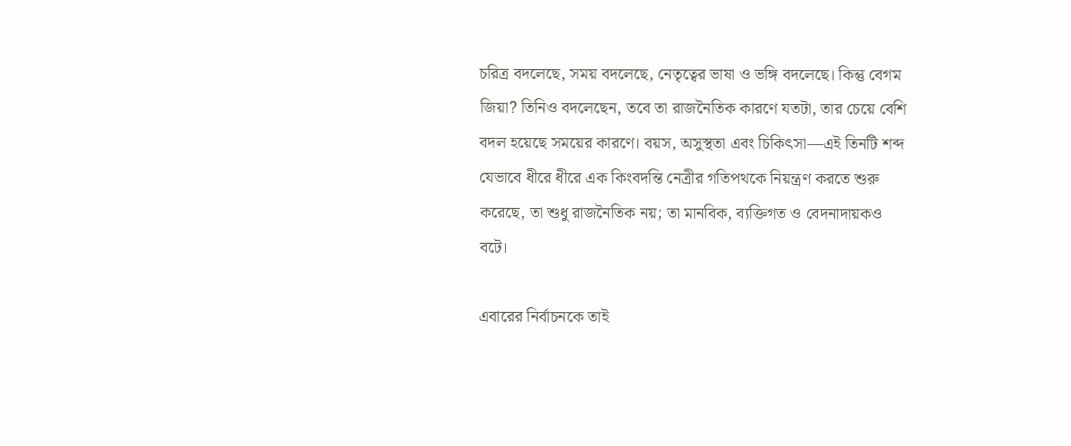চরিত্র বদলেছে, সময় বদলেছে, নেতৃত্বের ভাষা ও ভঙ্গি বদলেছে। কিন্তু বেগম জিয়া? তিনিও বদলেছেন, তবে তা রাজনৈতিক কারণে যতটা, তার চেয়ে বেশি বদল হয়েছে সময়ের কারণে। বয়স, অসুস্থতা এবং চিকিৎসা—এই তিনটি শব্দ যেভাবে ধীরে ধীরে এক কিংবদন্তি নেত্রীর গতিপথকে নিয়ন্ত্রণ করতে শুরু করেছে, তা শুধু রাজনৈতিক নয়; তা মানবিক, ব্যক্তিগত ও বেদনাদায়কও বটে।

এবারের নির্বাচনকে তাই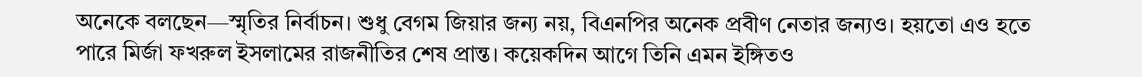অনেকে বলছেন—স্মৃতির নির্বাচন। শুধু বেগম জিয়ার জন্য নয়, বিএনপির অনেক প্রবীণ নেতার জন্যও। হয়তো এও হতে পারে মির্জা ফখরুল ইসলামের রাজনীতির শেষ প্রান্ত। কয়েকদিন আগে তিনি এমন ইঙ্গিতও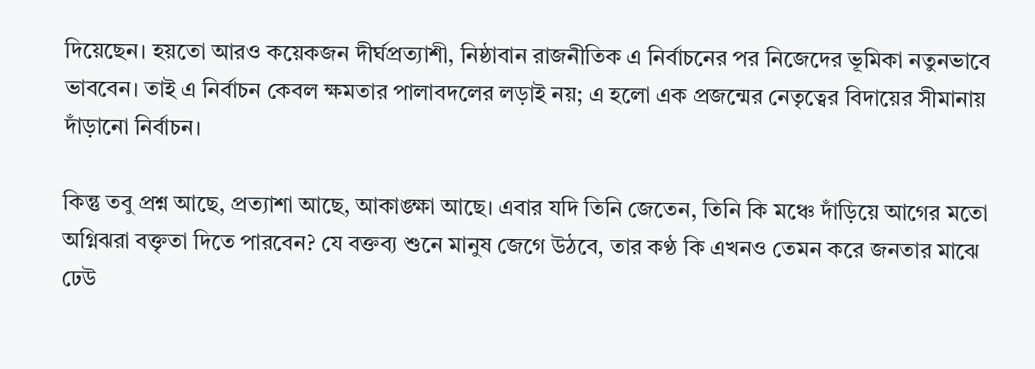দিয়েছেন। হয়তো আরও কয়েকজন দীর্ঘপ্রত্যাশী, নিষ্ঠাবান রাজনীতিক এ নির্বাচনের পর নিজেদের ভূমিকা নতুনভাবে ভাববেন। তাই এ নির্বাচন কেবল ক্ষমতার পালাবদলের লড়াই নয়; এ হলো এক প্রজন্মের নেতৃত্বের বিদায়ের সীমানায় দাঁড়ানো নির্বাচন।

কিন্তু তবু প্রশ্ন আছে, প্রত্যাশা আছে, আকাঙ্ক্ষা আছে। এবার যদি তিনি জেতেন, তিনি কি মঞ্চে দাঁড়িয়ে আগের মতো অগ্নিঝরা বক্তৃতা দিতে পারবেন? যে বক্তব্য শুনে মানুষ জেগে উঠবে, তার কণ্ঠ কি এখনও তেমন করে জনতার মাঝে ঢেউ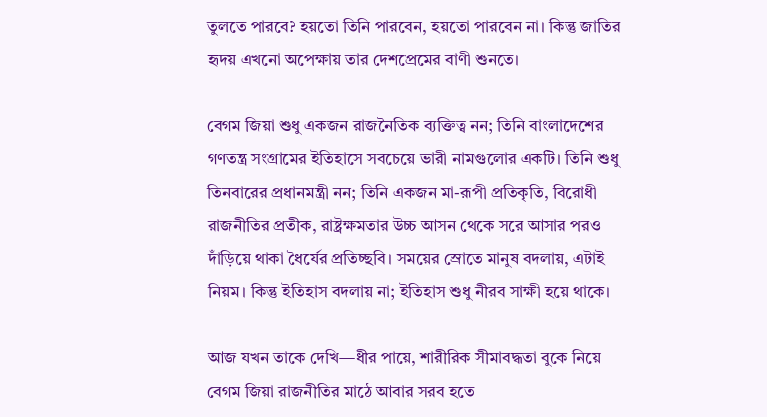তুলতে পারবে? হয়তো তিনি পারবেন, হয়তো পারবেন না। কিন্তু জাতির হৃদয় এখনো অপেক্ষায় তার দেশপ্রেমের বাণী শুনতে।

বেগম জিয়া শুধু একজন রাজনৈতিক ব্যক্তিত্ব নন; তিনি বাংলাদেশের গণতন্ত্র সংগ্রামের ইতিহাসে সবচেয়ে ভারী নামগুলোর একটি। তিনি শুধু তিনবারের প্রধানমন্ত্রী নন; তিনি একজন মা-রূপী প্রতিকৃতি, বিরোধী রাজনীতির প্রতীক, রাষ্ট্রক্ষমতার উচ্চ আসন থেকে সরে আসার পরও দাঁড়িয়ে থাকা ধৈর্যের প্রতিচ্ছবি। সময়ের স্রোতে মানুষ বদলায়, এটাই নিয়ম। কিন্তু ইতিহাস বদলায় না; ইতিহাস শুধু নীরব সাক্ষী হয়ে থাকে।

আজ যখন তাকে দেখি—ধীর পায়ে, শারীরিক সীমাবদ্ধতা বুকে নিয়ে বেগম জিয়া রাজনীতির মাঠে আবার সরব হতে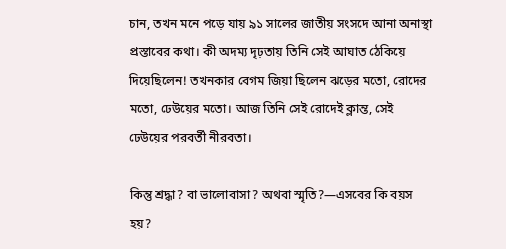চান, তখন মনে পড়ে যায় ৯১ সালের জাতীয় সংসদে আনা অনাস্থা প্রস্তাবের কথা। কী অদম্য দৃঢ়তায় তিনি সেই আঘাত ঠেকিয়ে দিয়েছিলেন! তখনকার বেগম জিয়া ছিলেন ঝড়ের মতো, রোদের মতো, ঢেউয়ের মতো। আজ তিনি সেই রোদেই ক্লান্ত, সেই ঢেউয়ের পরবর্তী নীরবতা।

কিন্তু শ্রদ্ধা? বা ভালোবাসা? অথবা স্মৃতি?—এসবের কি বয়স হয়?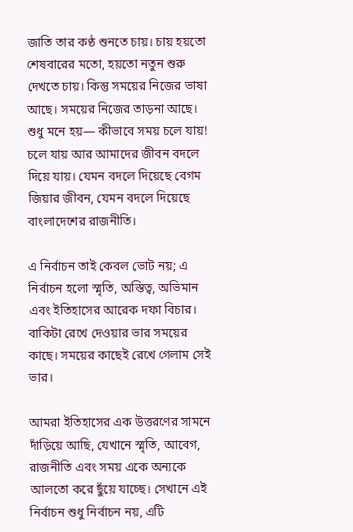জাতি তার কণ্ঠ শুনতে চায়। চায় হয়তো শেষবারের মতো, হয়তো নতুন শুরু দেখতে চায়। কিন্তু সময়ের নিজের ভাষা আছে। সময়ের নিজের তাড়না আছে। শুধু মনে হয়— কীভাবে সময় চলে যায়! চলে যায় আর আমাদের জীবন বদলে দিয়ে যায়। যেমন বদলে দিয়েছে বেগম জিয়ার জীবন, যেমন বদলে দিয়েছে বাংলাদেশের রাজনীতি।

এ নির্বাচন তাই কেবল ভোট নয়; এ নির্বাচন হলো স্মৃতি, অস্তিত্ব, অভিমান এবং ইতিহাসের আরেক দফা বিচার। বাকিটা রেখে দেওয়ার ভার সময়ের কাছে। সময়ের কাছেই রেখে গেলাম সেই ভার।

আমরা ইতিহাসের এক উত্তরণের সামনে দাঁড়িয়ে আছি, যেখানে স্মৃতি, আবেগ, রাজনীতি এবং সময় একে অন্যকে আলতো করে ছুঁয়ে যাচ্ছে। সেখানে এই নির্বাচন শুধু নির্বাচন নয়, এটি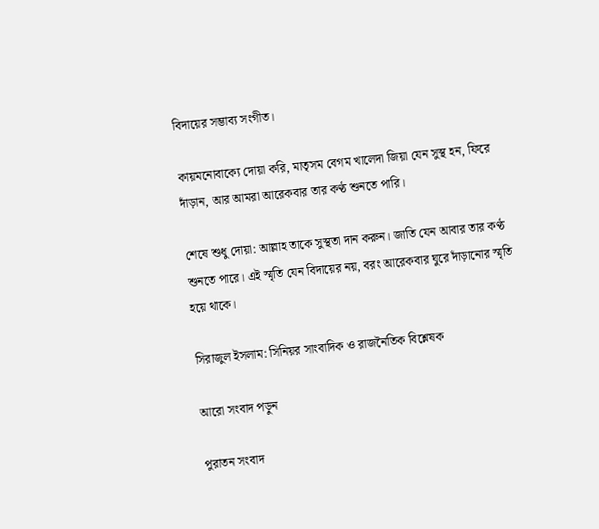বিদায়ের সম্ভাব্য সংগীত।

কায়মনোবাক্যে দোয়া করি, মাতৃসম বেগম খালেদা জিয়া যেন সুস্থ হন, ফিরে দাঁড়ান, আর আমরা আরেকবার তার কণ্ঠ শুনতে পারি।

শেষে শুধু দোয়া: আল্লাহ তাকে সুস্থতা দান করুন। জাতি যেন আবার তার কণ্ঠ শুনতে পারে। এই স্মৃতি যেন বিদায়ের নয়, বরং আরেকবার ঘুরে দাঁড়ানোর স্মৃতি হয়ে থাকে।

সিরাজুল ইসলাম: সিনিয়র সাংবাদিক ও রাজনৈতিক বিশ্লেষক

আরো সংবাদ পড়ুন

পুরাতন সংবাদ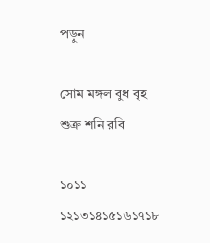পড়ুন

সোম মঙ্গল বুধ বৃহ শুক্র শনি রবি

১০১১
১২১৩১৪১৫১৬১৭১৮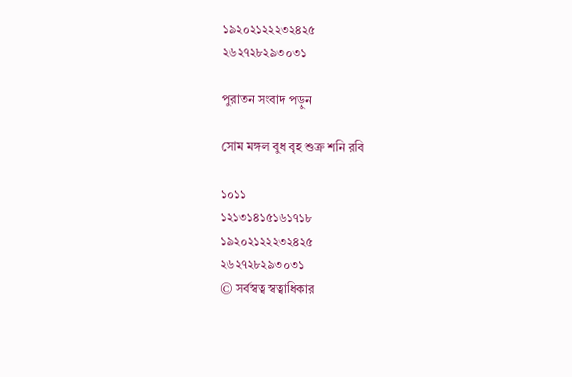১৯২০২১২২২৩২৪২৫
২৬২৭২৮২৯৩০৩১

পুরাতন সংবাদ পড়ুন

সোম মঙ্গল বুধ বৃহ শুক্র শনি রবি

১০১১
১২১৩১৪১৫১৬১৭১৮
১৯২০২১২২২৩২৪২৫
২৬২৭২৮২৯৩০৩১
© সর্বস্বত্ব স্বত্বাধিকার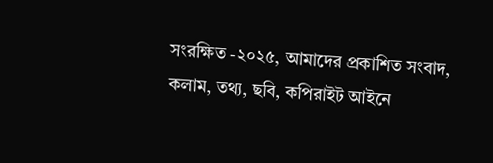সংরক্ষিত -২০২৫, আমাদের প্রকাশিত সংবাদ, কলাম, তথ্য, ছবি, কপিরাইট আইনে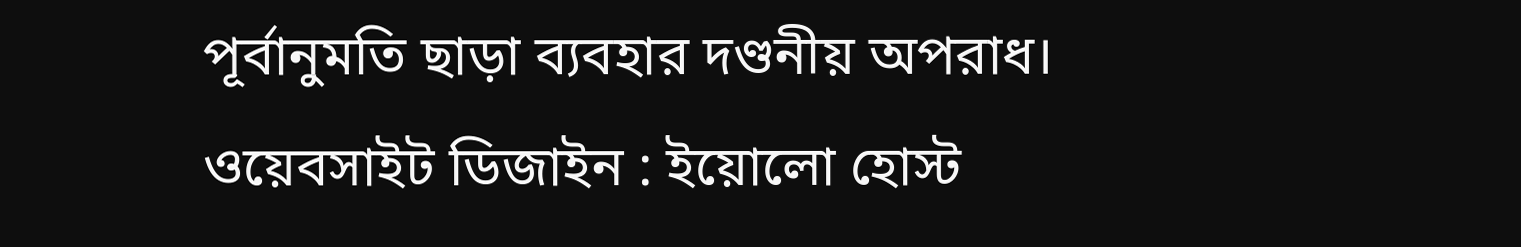পূর্বানুমতি ছাড়া ব্যবহার দণ্ডনীয় অপরাধ।
ওয়েবসাইট ডিজাইন : ইয়োলো হোস্ট